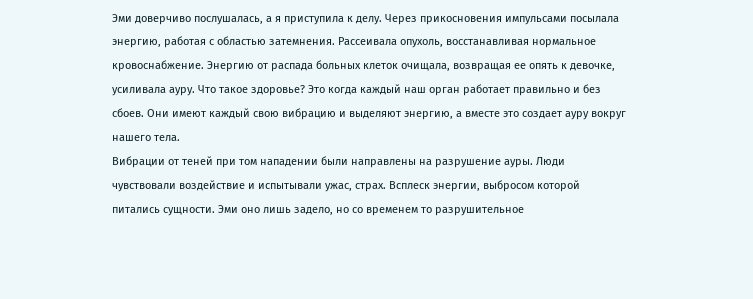Эми доверчиво послушалась, а я приступила к делу. Через прикосновения импульсами посылала энергию, работая с областью затемнения. Рассеивала опухоль, восстанавливая нормальное кровоснабжение. Энергию от распада больных клеток очищала, возвращая ее опять к девочке, усиливала ауру. Что такое здоровье? Это когда каждый наш орган работает правильно и без сбоев. Они имеют каждый свою вибрацию и выделяют энергию, а вместе это создает ауру вокруг нашего тела.
Вибрации от теней при том нападении были направлены на разрушение ауры. Люди чувствовали воздействие и испытывали ужас, страх. Всплеск энергии, выбросом которой питались сущности. Эми оно лишь задело, но со временем то разрушительное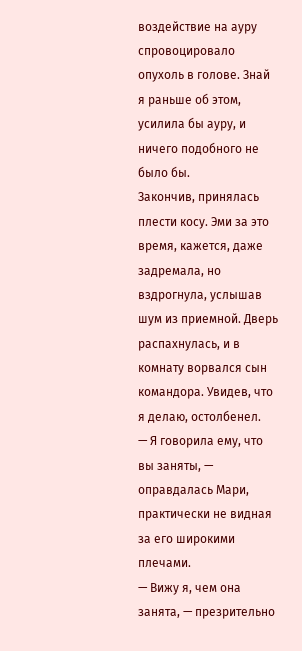воздействие на ауру спровоцировало опухоль в голове. Знай я раньше об этом, усилила бы ауру, и ничего подобного не было бы.
Закончив, принялась плести косу. Эми за это время, кажется, даже задремала, но вздрогнула, услышав шум из приемной. Дверь распахнулась, и в комнату ворвался сын командора. Увидев, что я делаю, остолбенел.
— Я говорила ему, что вы заняты, — оправдалась Мари, практически не видная за его широкими плечами.
— Вижу я, чем она занята, — презрительно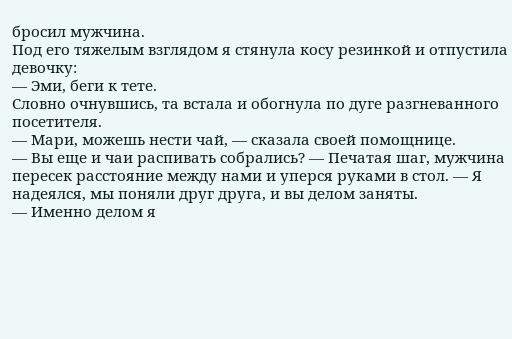бросил мужчина.
Под его тяжелым взглядом я стянула косу резинкой и отпустила девочку:
— Эми, беги к тете.
Словно очнувшись, та встала и обогнула по дуге разгневанного посетителя.
— Мари, можешь нести чай, — сказала своей помощнице.
— Вы еще и чаи распивать собрались? — Печатая шаг, мужчина пересек расстояние между нами и уперся руками в стол. — Я надеялся, мы поняли друг друга, и вы делом заняты.
— Именно делом я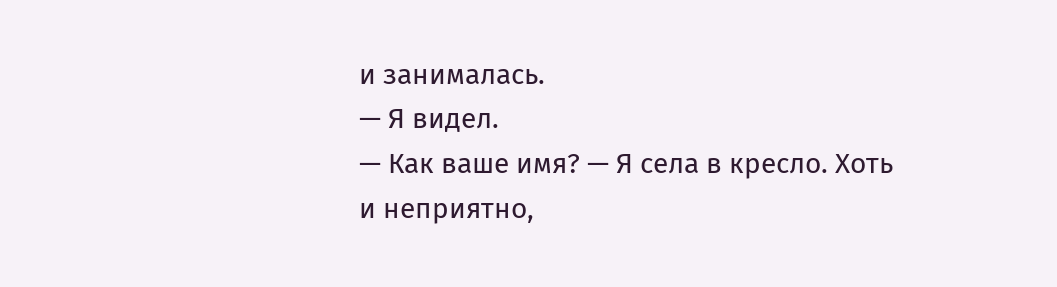и занималась.
— Я видел.
— Как ваше имя? — Я села в кресло. Хоть и неприятно,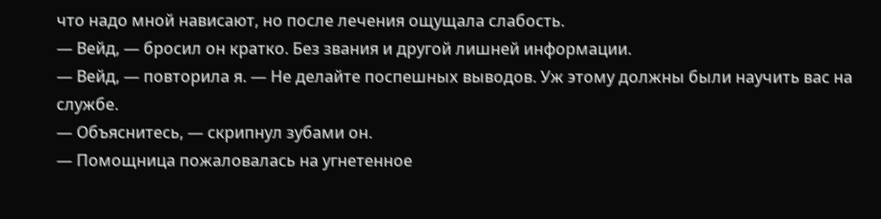что надо мной нависают, но после лечения ощущала слабость.
— Вейд, — бросил он кратко. Без звания и другой лишней информации.
— Вейд, — повторила я. — Не делайте поспешных выводов. Уж этому должны были научить вас на службе.
— Объяснитесь, — скрипнул зубами он.
— Помощница пожаловалась на угнетенное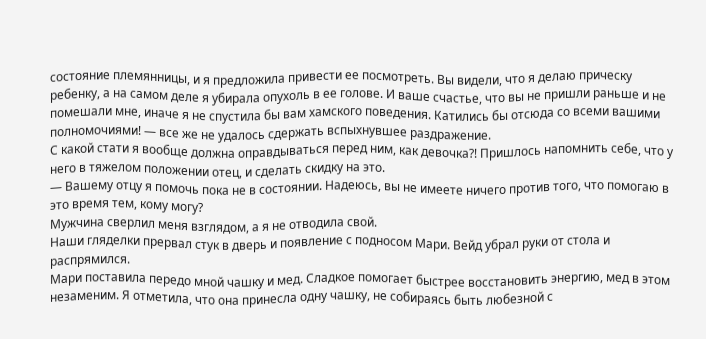состояние племянницы, и я предложила привести ее посмотреть. Вы видели, что я делаю прическу ребенку, а на самом деле я убирала опухоль в ее голове. И ваше счастье, что вы не пришли раньше и не помешали мне, иначе я не спустила бы вам хамского поведения. Катились бы отсюда со всеми вашими полномочиями! — все же не удалось сдержать вспыхнувшее раздражение.
С какой стати я вообще должна оправдываться перед ним, как девочка?! Пришлось напомнить себе, что у него в тяжелом положении отец, и сделать скидку на это.
— Вашему отцу я помочь пока не в состоянии. Надеюсь, вы не имеете ничего против того, что помогаю в это время тем, кому могу?
Мужчина сверлил меня взглядом, а я не отводила свой.
Наши гляделки прервал стук в дверь и появление с подносом Мари. Вейд убрал руки от стола и распрямился.
Мари поставила передо мной чашку и мед. Сладкое помогает быстрее восстановить энергию, мед в этом незаменим. Я отметила, что она принесла одну чашку, не собираясь быть любезной с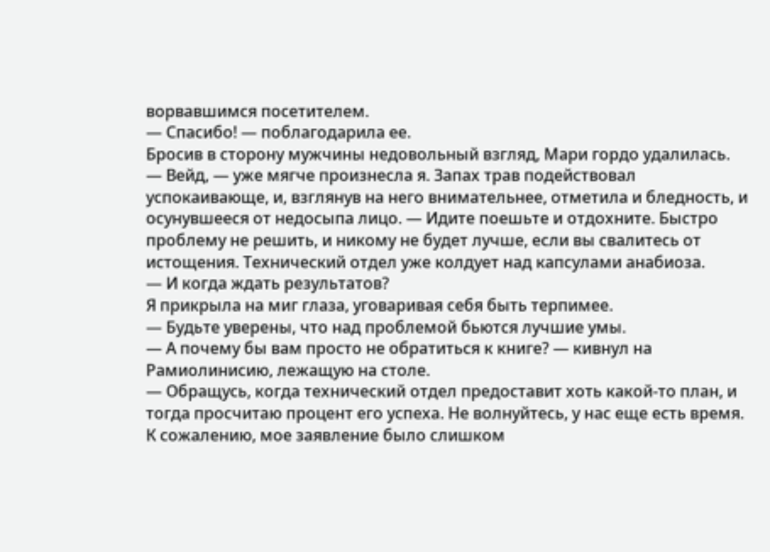ворвавшимся посетителем.
— Спасибо! — поблагодарила ее.
Бросив в сторону мужчины недовольный взгляд, Мари гордо удалилась.
— Вейд, — уже мягче произнесла я. Запах трав подействовал успокаивающе, и, взглянув на него внимательнее, отметила и бледность, и осунувшееся от недосыпа лицо. — Идите поешьте и отдохните. Быстро проблему не решить, и никому не будет лучше, если вы свалитесь от истощения. Технический отдел уже колдует над капсулами анабиоза.
— И когда ждать результатов?
Я прикрыла на миг глаза, уговаривая себя быть терпимее.
— Будьте уверены, что над проблемой бьются лучшие умы.
— А почему бы вам просто не обратиться к книге? — кивнул на Рамиолинисию, лежащую на столе.
— Обращусь, когда технический отдел предоставит хоть какой-то план, и тогда просчитаю процент его успеха. Не волнуйтесь, у нас еще есть время.
К сожалению, мое заявление было слишком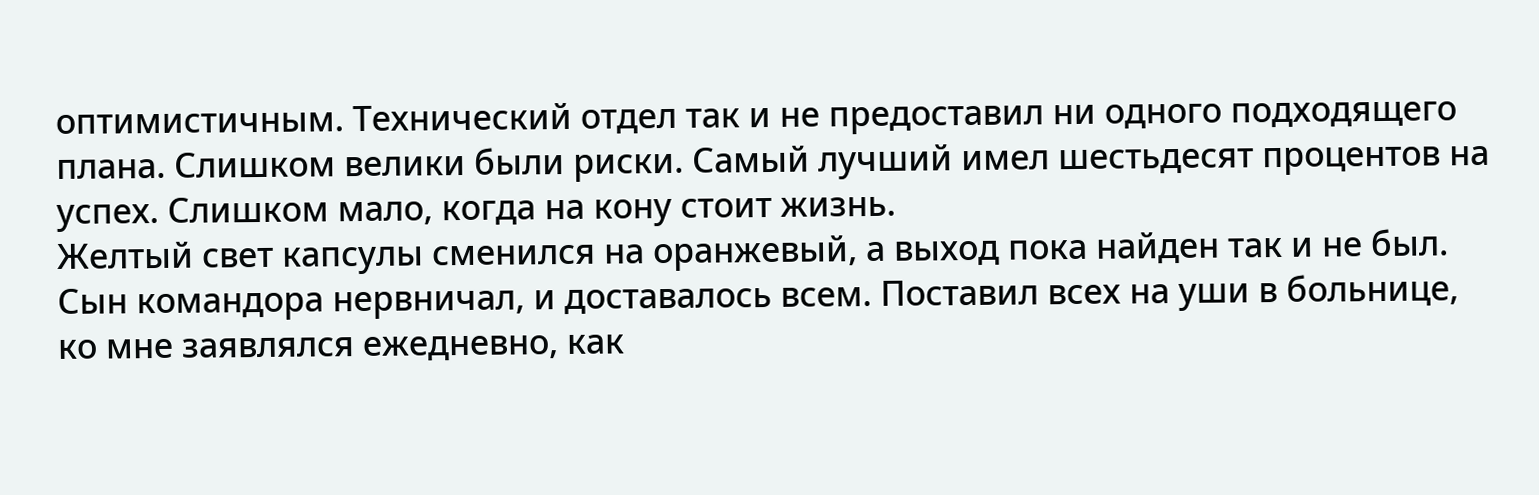оптимистичным. Технический отдел так и не предоставил ни одного подходящего плана. Слишком велики были риски. Самый лучший имел шестьдесят процентов на успех. Слишком мало, когда на кону стоит жизнь.
Желтый свет капсулы сменился на оранжевый, а выход пока найден так и не был. Сын командора нервничал, и доставалось всем. Поставил всех на уши в больнице, ко мне заявлялся ежедневно, как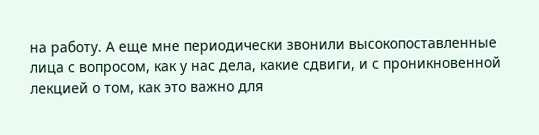на работу. А еще мне периодически звонили высокопоставленные лица с вопросом, как у нас дела, какие сдвиги, и с проникновенной лекцией о том, как это важно для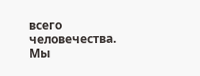всего человечества. Мы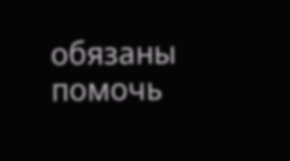обязаны помочь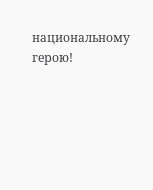национальному герою!